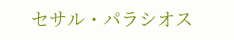セサル・パラシオス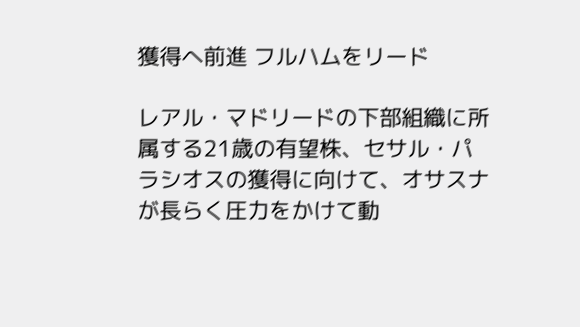獲得へ前進 フルハムをリード

レアル・マドリードの下部組織に所属する21歳の有望株、セサル・パラシオスの獲得に向けて、オサスナが長らく圧力をかけて動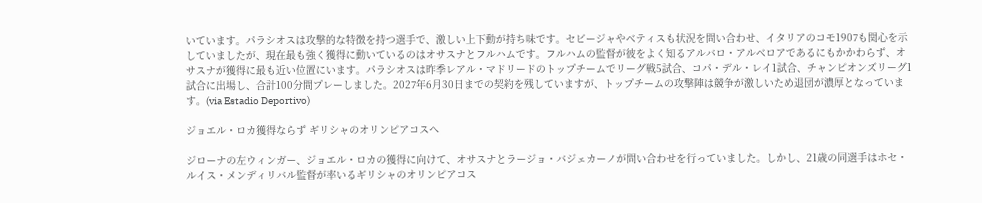いています。パラシオスは攻撃的な特徴を持つ選手で、激しい上下動が持ち味です。セビージャやベティスも状況を問い合わせ、イタリアのコモ1907も関心を示していましたが、現在最も強く獲得に動いているのはオサスナとフルハムです。フルハムの監督が彼をよく知るアルバロ・アルベロアであるにもかかわらず、オサスナが獲得に最も近い位置にいます。パラシオスは昨季レアル・マドリードのトップチームでリーグ戦5試合、コパ・デル・レイ1試合、チャンピオンズリーグ1試合に出場し、合計100分間プレーしました。2027年6月30日までの契約を残していますが、トップチームの攻撃陣は競争が激しいため退団が濃厚となっています。(via Estadio Deportivo)

ジョエル・ロカ獲得ならず ギリシャのオリンピアコスへ

ジローナの左ウィンガー、ジョエル・ロカの獲得に向けて、オサスナとラージョ・バジェカーノが問い合わせを行っていました。しかし、21歳の同選手はホセ・ルイス・メンディリバル監督が率いるギリシャのオリンピアコス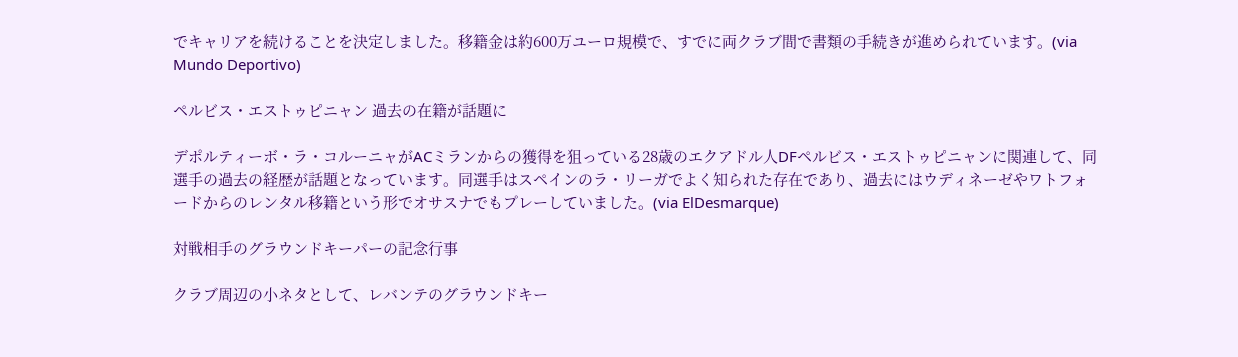でキャリアを続けることを決定しました。移籍金は約600万ユーロ規模で、すでに両クラブ間で書類の手続きが進められています。(via Mundo Deportivo)

ペルビス・エストゥピニャン 過去の在籍が話題に

デポルティーボ・ラ・コルーニャがACミランからの獲得を狙っている28歳のエクアドル人DFペルビス・エストゥピニャンに関連して、同選手の過去の経歴が話題となっています。同選手はスペインのラ・リーガでよく知られた存在であり、過去にはウディネーゼやワトフォードからのレンタル移籍という形でオサスナでもプレーしていました。(via ElDesmarque)

対戦相手のグラウンドキーパーの記念行事

クラブ周辺の小ネタとして、レバンテのグラウンドキー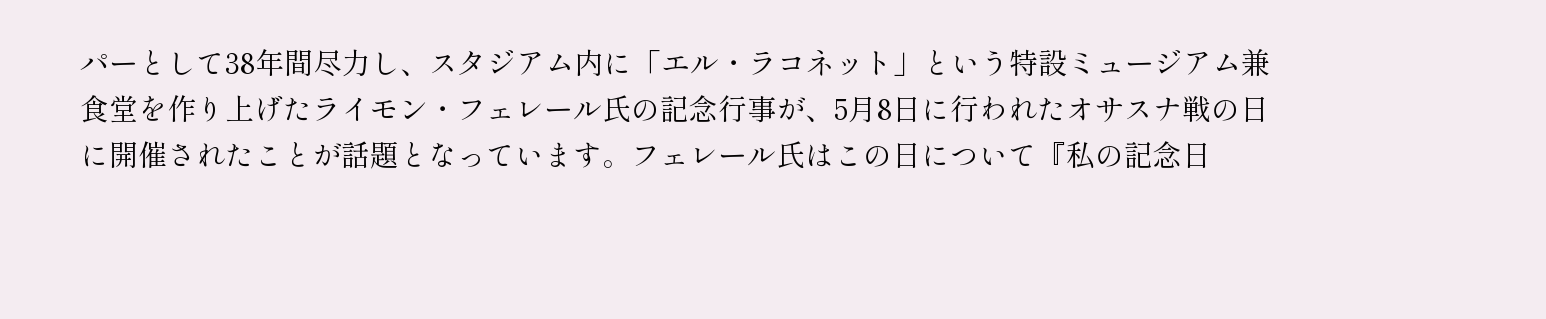パーとして38年間尽力し、スタジアム内に「エル・ラコネット」という特設ミュージアム兼食堂を作り上げたライモン・フェレール氏の記念行事が、5月8日に行われたオサスナ戦の日に開催されたことが話題となっています。フェレール氏はこの日について『私の記念日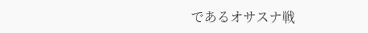であるオサスナ戦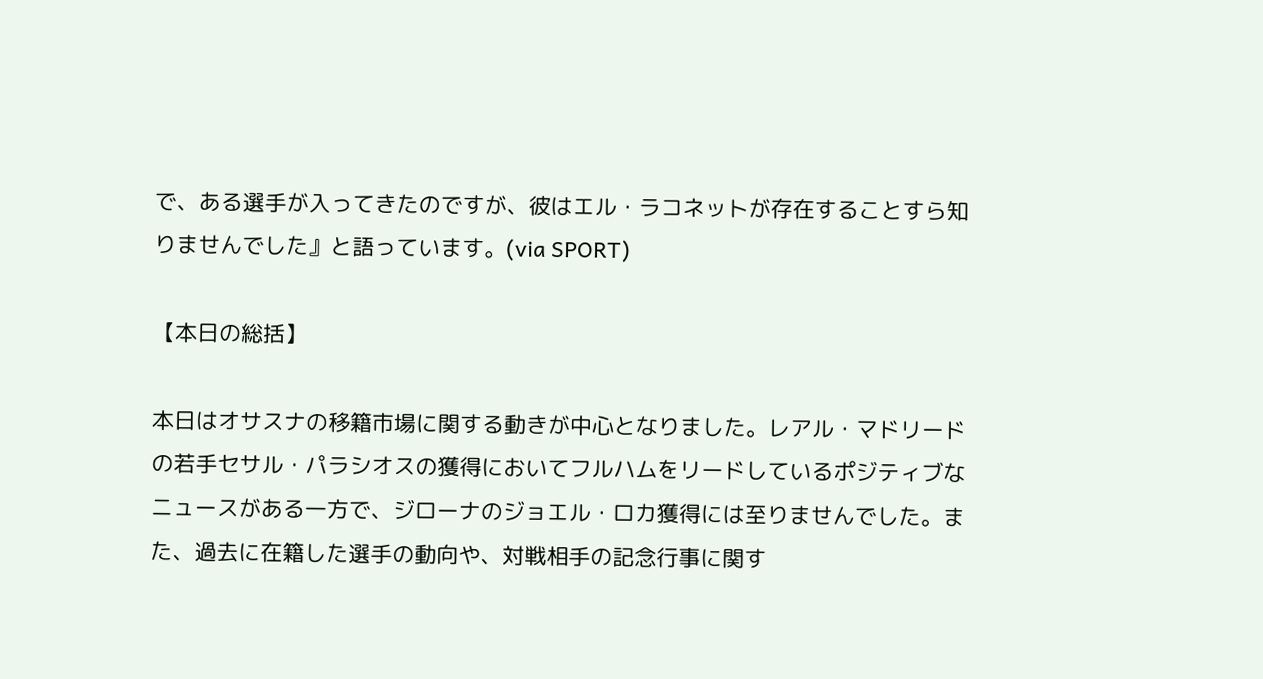で、ある選手が入ってきたのですが、彼はエル・ラコネットが存在することすら知りませんでした』と語っています。(via SPORT)

【本日の総括】

本日はオサスナの移籍市場に関する動きが中心となりました。レアル・マドリードの若手セサル・パラシオスの獲得においてフルハムをリードしているポジティブなニュースがある一方で、ジローナのジョエル・ロカ獲得には至りませんでした。また、過去に在籍した選手の動向や、対戦相手の記念行事に関す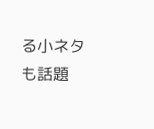る小ネタも話題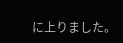に上りました。